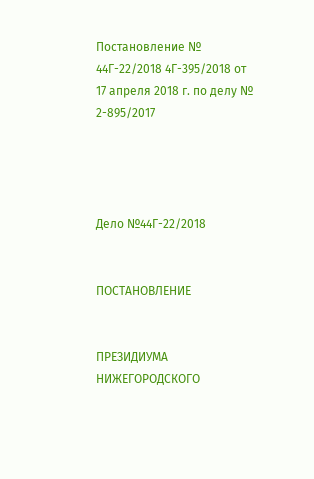Постановление № 44Г-22/2018 4Г-395/2018 от 17 апреля 2018 г. по делу № 2-895/2017




Дело №44Г-22/2018


ПОСТАНОВЛЕНИЕ


ПРЕЗИДИУМА НИЖЕГОРОДСКОГО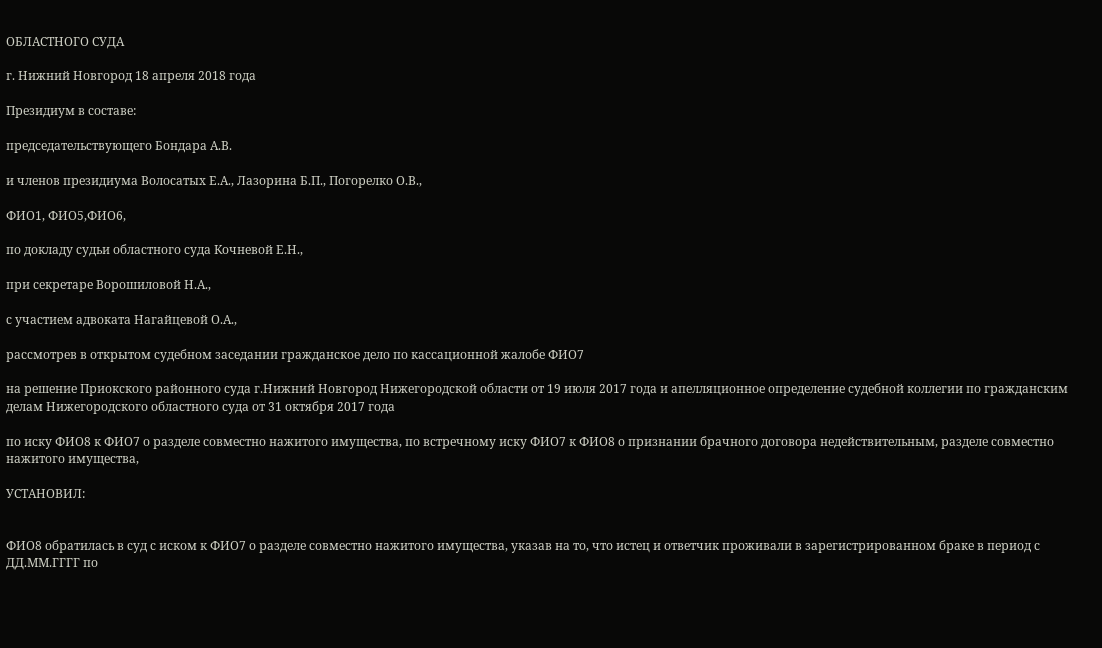ОБЛАСТНОГО СУДА

г. Нижний Новгород 18 апреля 2018 года

Президиум в составе:

председательствующего Бондара А.В.

и членов президиума Волосатых Е.А., Лазорина Б.П., Погорелко О.В.,

ФИО1, ФИО5,ФИО6,

по докладу судьи областного суда Кочневой Е.Н.,

при секретаре Ворошиловой Н.А.,

с участием адвоката Нагайцевой О.А.,

рассмотрев в открытом судебном заседании гражданское дело по кассационной жалобе ФИО7

на решение Приокского районного суда г.Нижний Новгород Нижегородской области от 19 июля 2017 года и апелляционное определение судебной коллегии по гражданским делам Нижегородского областного суда от 31 октября 2017 года

по иску ФИО8 к ФИО7 о разделе совместно нажитого имущества, по встречному иску ФИО7 к ФИО8 о признании брачного договора недействительным, разделе совместно нажитого имущества,

УСТАНОВИЛ:


ФИО8 обратилась в суд с иском к ФИО7 о разделе совместно нажитого имущества, указав на то, что истец и ответчик проживали в зарегистрированном браке в период с ДД.ММ.ГГГГ по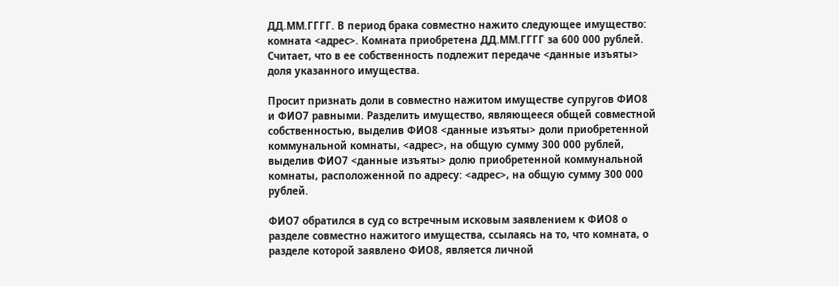ДД.ММ.ГГГГ. В период брака совместно нажито следующее имущество: комната <адрес>. Комната приобретена ДД.ММ.ГГГГ за 600 000 рублей. Считает, что в ее собственность подлежит передаче <данные изъяты> доля указанного имущества.

Просит признать доли в совместно нажитом имуществе супругов ФИО8 и ФИО7 равными. Разделить имущество, являющееся общей совместной собственностью, выделив ФИО8 <данные изъяты> доли приобретенной коммунальной комнаты, <адрес>, на общую сумму 300 000 рублей, выделив ФИО7 <данные изъяты> долю приобретенной коммунальной комнаты, расположенной по адресу: <адрес>, на общую сумму 300 000 рублей.

ФИО7 обратился в суд со встречным исковым заявлением к ФИО8 о разделе совместно нажитого имущества, ссылаясь на то, что комната, о разделе которой заявлено ФИО8, является личной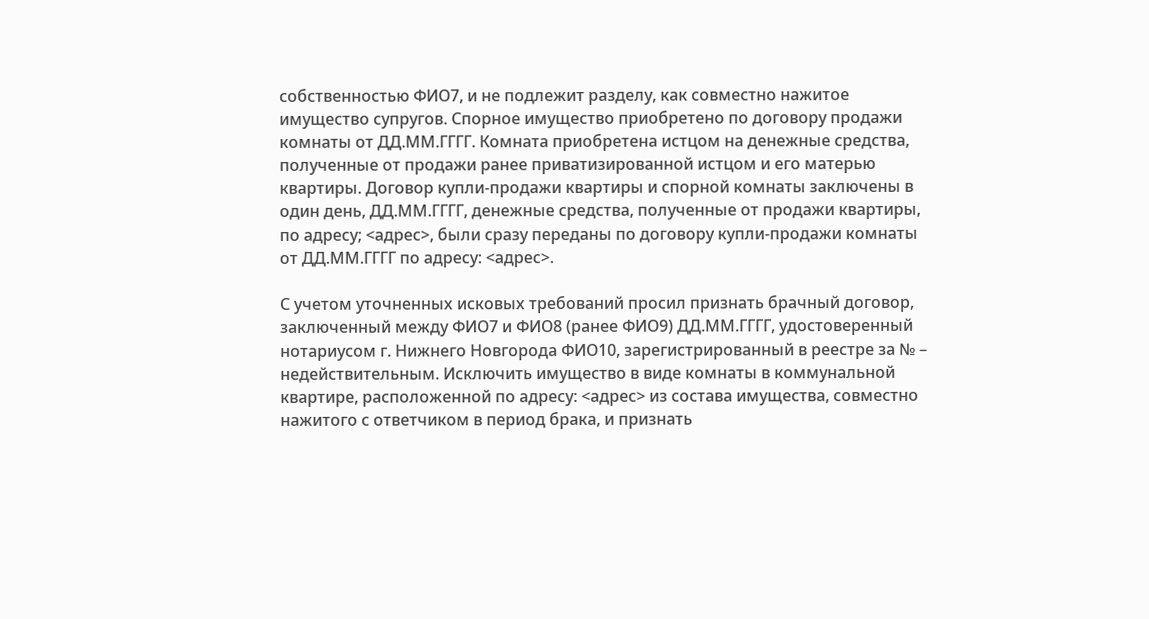собственностью ФИО7, и не подлежит разделу, как совместно нажитое имущество супругов. Спорное имущество приобретено по договору продажи комнаты от ДД.ММ.ГГГГ. Комната приобретена истцом на денежные средства, полученные от продажи ранее приватизированной истцом и его матерью квартиры. Договор купли-продажи квартиры и спорной комнаты заключены в один день, ДД.ММ.ГГГГ, денежные средства, полученные от продажи квартиры, по адресу; <адрес>, были сразу переданы по договору купли-продажи комнаты от ДД.ММ.ГГГГ по адресу: <адрес>.

С учетом уточненных исковых требований просил признать брачный договор, заключенный между ФИО7 и ФИО8 (ранее ФИО9) ДД.ММ.ГГГГ, удостоверенный нотариусом г. Нижнего Новгорода ФИО10, зарегистрированный в реестре за № – недействительным. Исключить имущество в виде комнаты в коммунальной квартире, расположенной по адресу: <адрес> из состава имущества, совместно нажитого с ответчиком в период брака, и признать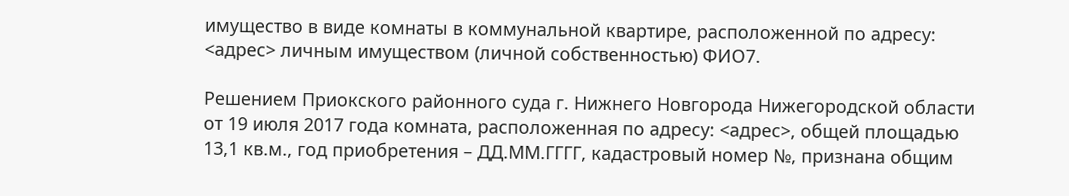имущество в виде комнаты в коммунальной квартире, расположенной по адресу: <адрес> личным имуществом (личной собственностью) ФИО7.

Решением Приокского районного суда г. Нижнего Новгорода Нижегородской области от 19 июля 2017 года комната, расположенная по адресу: <адрес>, общей площадью 13,1 кв.м., год приобретения – ДД.ММ.ГГГГ, кадастровый номер №, признана общим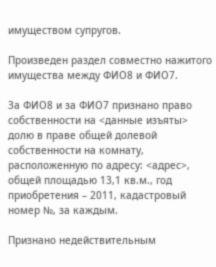имуществом супругов.

Произведен раздел совместно нажитого имущества между ФИО8 и ФИО7.

За ФИО8 и за ФИО7 признано право собственности на <данные изъяты> долю в праве общей долевой собственности на комнату, расположенную по адресу: <адрес>, общей площадью 13,1 кв.м., год приобретения – 2011, кадастровый номер №, за каждым.

Признано недействительным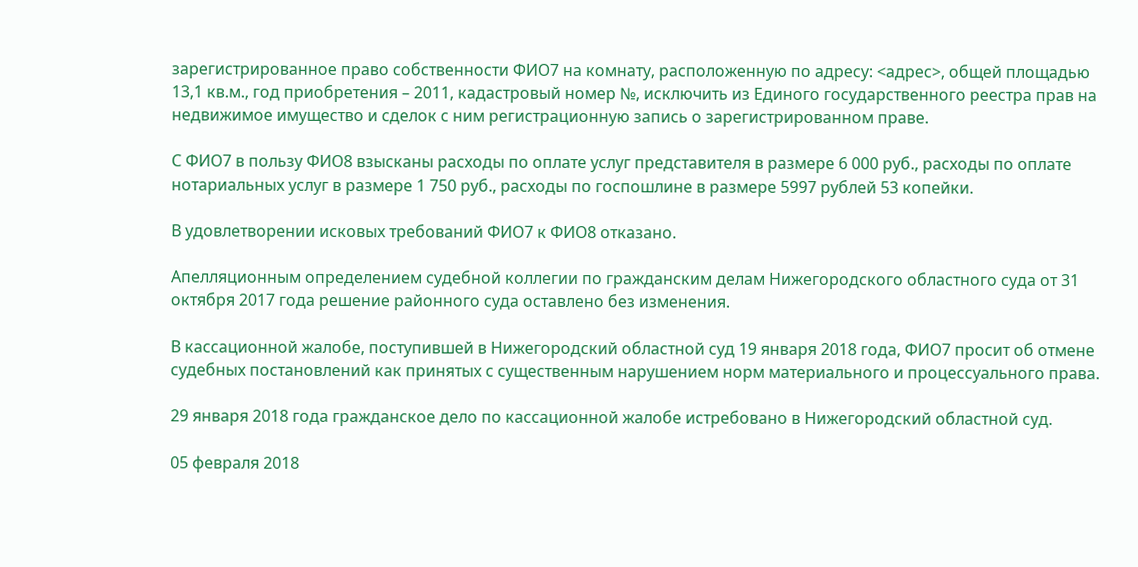зарегистрированное право собственности ФИО7 на комнату, расположенную по адресу: <адрес>, общей площадью 13,1 кв.м., год приобретения – 2011, кадастровый номер №, исключить из Единого государственного реестра прав на недвижимое имущество и сделок с ним регистрационную запись о зарегистрированном праве.

С ФИО7 в пользу ФИО8 взысканы расходы по оплате услуг представителя в размере 6 000 руб., расходы по оплате нотариальных услуг в размере 1 750 руб., расходы по госпошлине в размере 5997 рублей 53 копейки.

В удовлетворении исковых требований ФИО7 к ФИО8 отказано.

Апелляционным определением судебной коллегии по гражданским делам Нижегородского областного суда от 31 октября 2017 года решение районного суда оставлено без изменения.

В кассационной жалобе, поступившей в Нижегородский областной суд 19 января 2018 года, ФИО7 просит об отмене судебных постановлений как принятых с существенным нарушением норм материального и процессуального права.

29 января 2018 года гражданское дело по кассационной жалобе истребовано в Нижегородский областной суд.

05 февраля 2018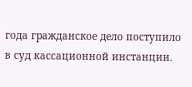года гражданское дело поступило в суд кассационной инстанции.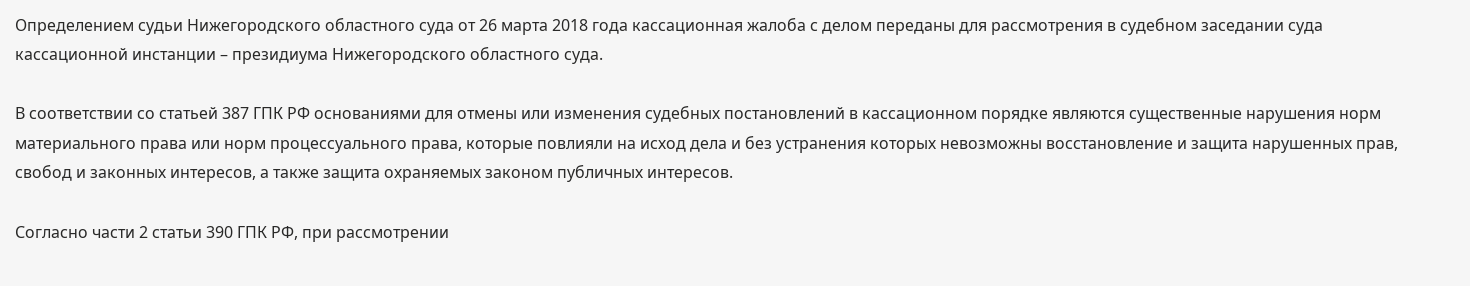Определением судьи Нижегородского областного суда от 26 марта 2018 года кассационная жалоба с делом переданы для рассмотрения в судебном заседании суда кассационной инстанции – президиума Нижегородского областного суда.

В соответствии со статьей 387 ГПК РФ основаниями для отмены или изменения судебных постановлений в кассационном порядке являются существенные нарушения норм материального права или норм процессуального права, которые повлияли на исход дела и без устранения которых невозможны восстановление и защита нарушенных прав, свобод и законных интересов, а также защита охраняемых законом публичных интересов.

Согласно части 2 статьи 390 ГПК РФ, при рассмотрении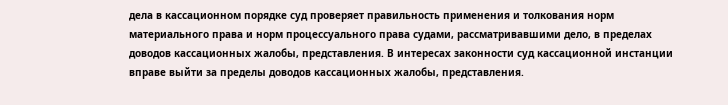дела в кассационном порядке суд проверяет правильность применения и толкования норм материального права и норм процессуального права судами, рассматривавшими дело, в пределах доводов кассационных жалобы, представления. В интересах законности суд кассационной инстанции вправе выйти за пределы доводов кассационных жалобы, представления.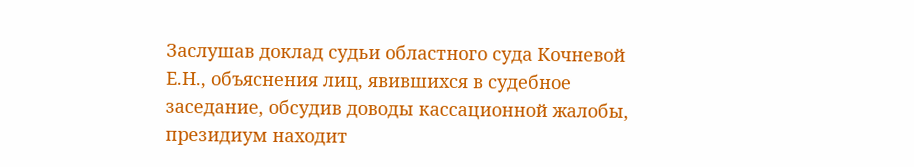Заслушав доклад судьи областного суда Кочневой Е.Н., объяснения лиц, явившихся в судебное заседание, обсудив доводы кассационной жалобы, президиум находит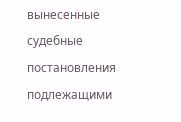вынесенные судебные постановления подлежащими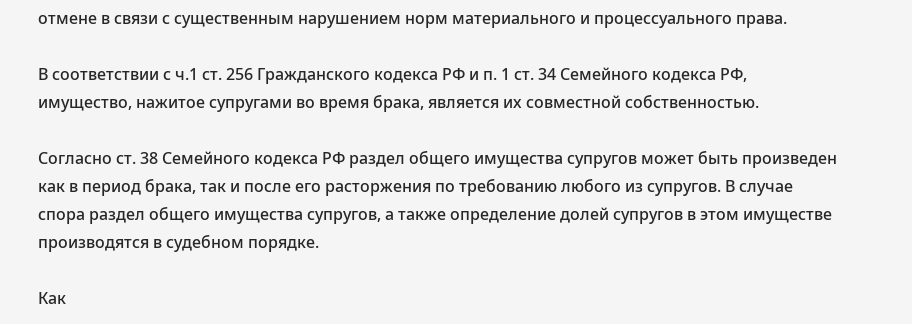отмене в связи с существенным нарушением норм материального и процессуального права.

В соответствии с ч.1 ст. 256 Гражданского кодекса РФ и п. 1 ст. 34 Семейного кодекса РФ, имущество, нажитое супругами во время брака, является их совместной собственностью.

Согласно ст. 38 Семейного кодекса РФ раздел общего имущества супругов может быть произведен как в период брака, так и после его расторжения по требованию любого из супругов. В случае спора раздел общего имущества супругов, а также определение долей супругов в этом имуществе производятся в судебном порядке.

Как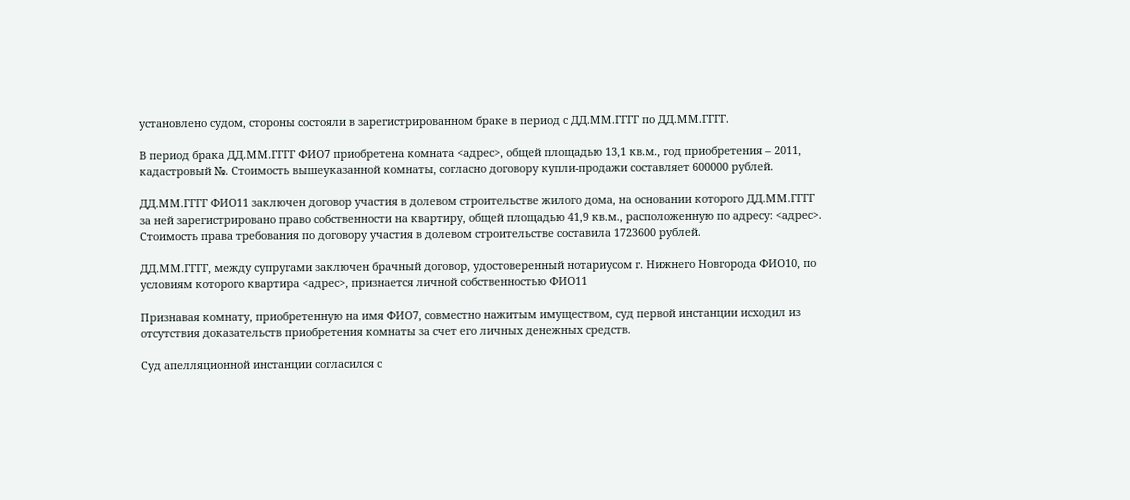установлено судом, стороны состояли в зарегистрированном браке в период с ДД.ММ.ГГГГ по ДД.ММ.ГГГГ.

В период брака ДД.ММ.ГГГГ ФИО7 приобретена комната <адрес>, общей площадью 13,1 кв.м., год приобретения – 2011, кадастровый №. Стоимость вышеуказанной комнаты, согласно договору купли-продажи составляет 600000 рублей.

ДД.ММ.ГГГГ ФИО11 заключен договор участия в долевом строительстве жилого дома, на основании которого ДД.ММ.ГГГГ за ней зарегистрировано право собственности на квартиру, общей площадью 41,9 кв.м., расположенную по адресу: <адрес>. Стоимость права требования по договору участия в долевом строительстве составила 1723600 рублей.

ДД.ММ.ГГГГ, между супругами заключен брачный договор, удостоверенный нотариусом г. Нижнего Новгорода ФИО10, по условиям которого квартира <адрес>, признается личной собственностью ФИО11

Признавая комнату, приобретенную на имя ФИО7, совместно нажитым имуществом, суд первой инстанции исходил из отсутствия доказательств приобретения комнаты за счет его личных денежных средств.

Суд апелляционной инстанции согласился с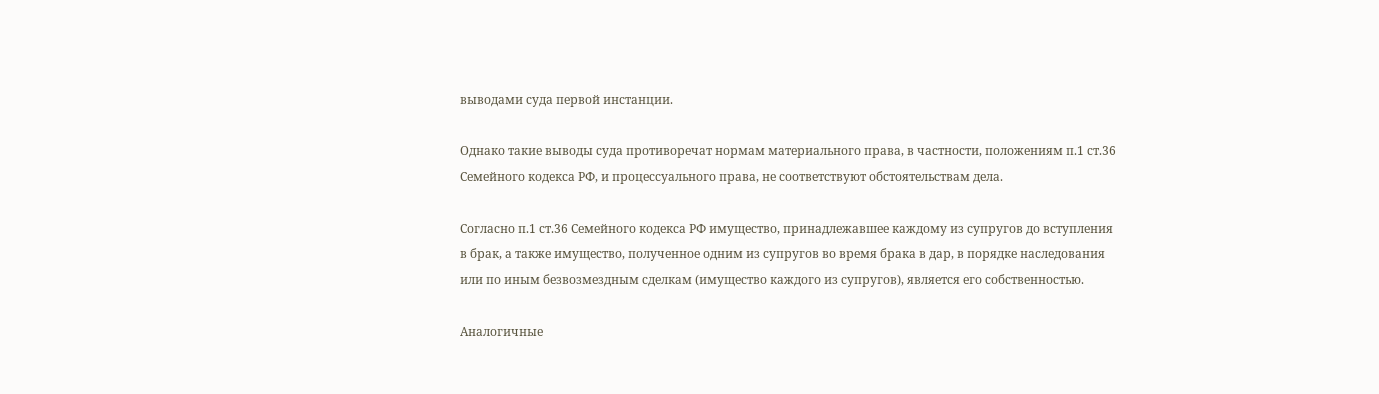выводами суда первой инстанции.

Однако такие выводы суда противоречат нормам материального права, в частности, положениям п.1 ст.36 Семейного кодекса РФ, и процессуального права, не соответствуют обстоятельствам дела.

Согласно п.1 ст.36 Семейного кодекса РФ имущество, принадлежавшее каждому из супругов до вступления в брак, а также имущество, полученное одним из супругов во время брака в дар, в порядке наследования или по иным безвозмездным сделкам (имущество каждого из супругов), является его собственностью.

Аналогичные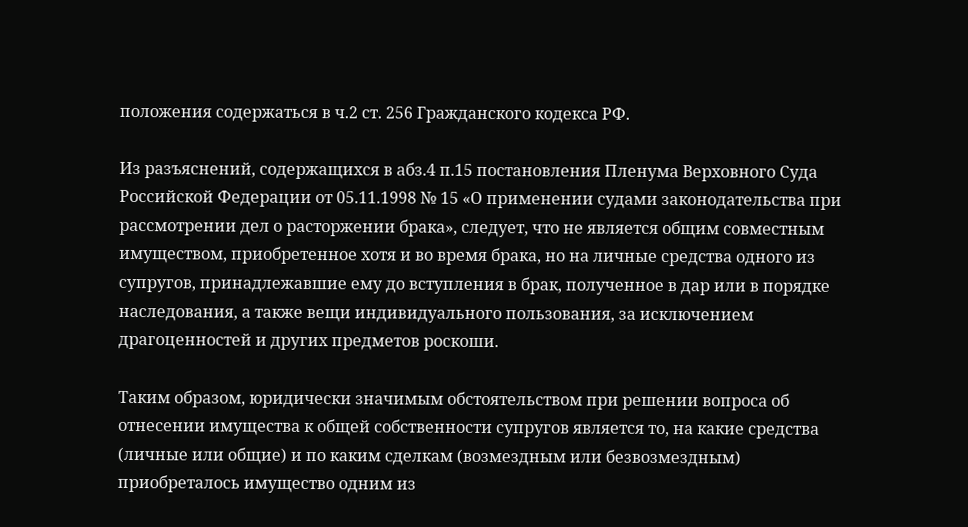положения содержаться в ч.2 ст. 256 Гражданского кодекса РФ.

Из разъяснений, содержащихся в абз.4 п.15 постановления Пленума Верховного Суда Российской Федерации от 05.11.1998 № 15 «О применении судами законодательства при рассмотрении дел о расторжении брака», следует, что не является общим совместным имуществом, приобретенное хотя и во время брака, но на личные средства одного из супругов, принадлежавшие ему до вступления в брак, полученное в дар или в порядке наследования, а также вещи индивидуального пользования, за исключением драгоценностей и других предметов роскоши.

Таким образом, юридически значимым обстоятельством при решении вопроса об отнесении имущества к общей собственности супругов является то, на какие средства (личные или общие) и по каким сделкам (возмездным или безвозмездным) приобреталось имущество одним из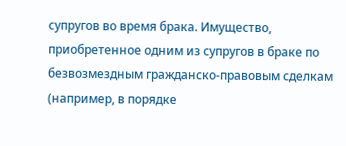супругов во время брака. Имущество, приобретенное одним из супругов в браке по безвозмездным гражданско-правовым сделкам (например, в порядке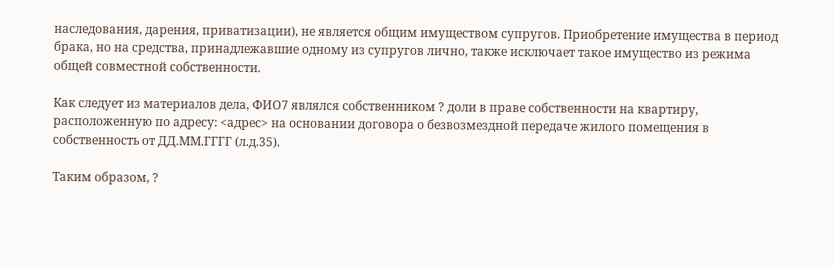наследования, дарения, приватизации), не является общим имуществом супругов. Приобретение имущества в период брака, но на средства, принадлежавшие одному из супругов лично, также исключает такое имущество из режима общей совместной собственности.

Как следует из материалов дела, ФИО7 являлся собственником ? доли в праве собственности на квартиру, расположенную по адресу: <адрес> на основании договора о безвозмездной передаче жилого помещения в собственность от ДД.ММ.ГГГГ (л.д.35).

Таким образом, ?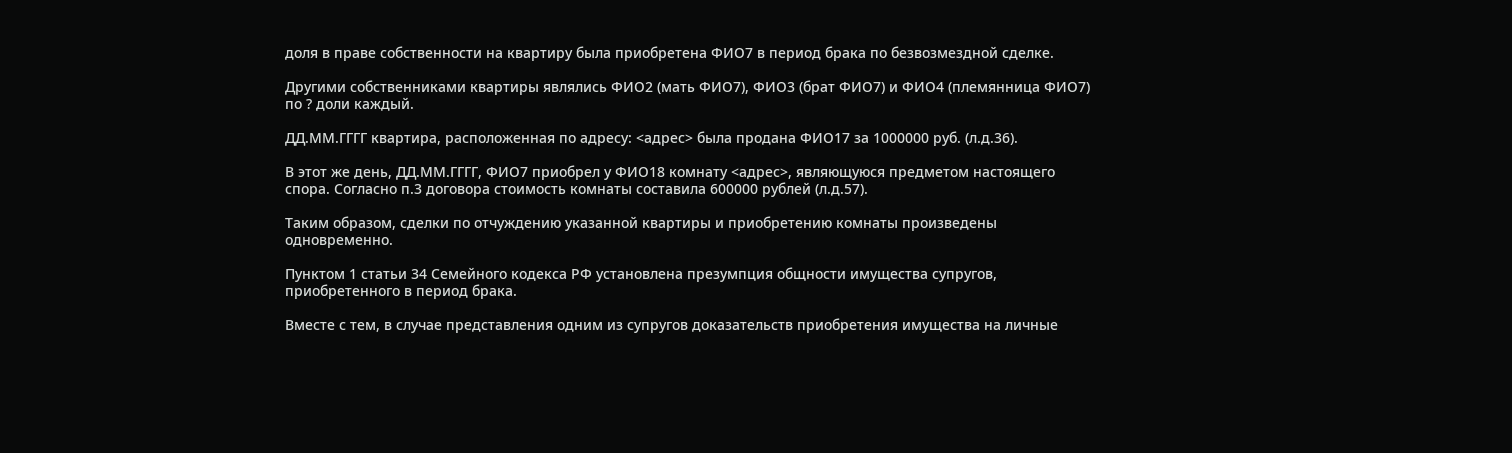доля в праве собственности на квартиру была приобретена ФИО7 в период брака по безвозмездной сделке.

Другими собственниками квартиры являлись ФИО2 (мать ФИО7), ФИО3 (брат ФИО7) и ФИО4 (племянница ФИО7) по ? доли каждый.

ДД.ММ.ГГГГ квартира, расположенная по адресу: <адрес> была продана ФИО17 за 1000000 руб. (л.д.36).

В этот же день, ДД.ММ.ГГГГ, ФИО7 приобрел у ФИО18 комнату <адрес>, являющуюся предметом настоящего спора. Согласно п.3 договора стоимость комнаты составила 600000 рублей (л.д.57).

Таким образом, сделки по отчуждению указанной квартиры и приобретению комнаты произведены одновременно.

Пунктом 1 статьи 34 Семейного кодекса РФ установлена презумпция общности имущества супругов, приобретенного в период брака.

Вместе с тем, в случае представления одним из супругов доказательств приобретения имущества на личные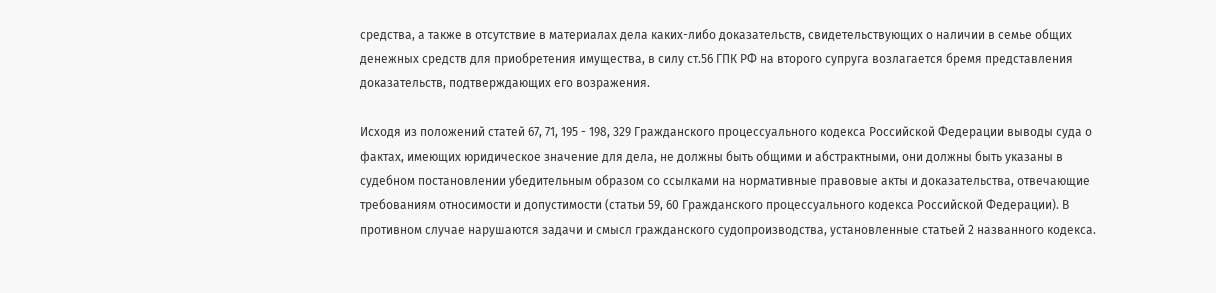средства, а также в отсутствие в материалах дела каких-либо доказательств, свидетельствующих о наличии в семье общих денежных средств для приобретения имущества, в силу ст.56 ГПК РФ на второго супруга возлагается бремя представления доказательств, подтверждающих его возражения.

Исходя из положений статей 67, 71, 195 - 198, 329 Гражданского процессуального кодекса Российской Федерации выводы суда о фактах, имеющих юридическое значение для дела, не должны быть общими и абстрактными, они должны быть указаны в судебном постановлении убедительным образом со ссылками на нормативные правовые акты и доказательства, отвечающие требованиям относимости и допустимости (статьи 59, 60 Гражданского процессуального кодекса Российской Федерации). В противном случае нарушаются задачи и смысл гражданского судопроизводства, установленные статьей 2 названного кодекса.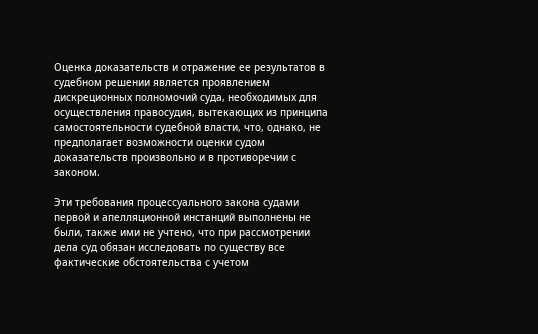Оценка доказательств и отражение ее результатов в судебном решении является проявлением дискреционных полномочий суда, необходимых для осуществления правосудия, вытекающих из принципа самостоятельности судебной власти, что, однако, не предполагает возможности оценки судом доказательств произвольно и в противоречии с законом.

Эти требования процессуального закона судами первой и апелляционной инстанций выполнены не были, также ими не учтено, что при рассмотрении дела суд обязан исследовать по существу все фактические обстоятельства с учетом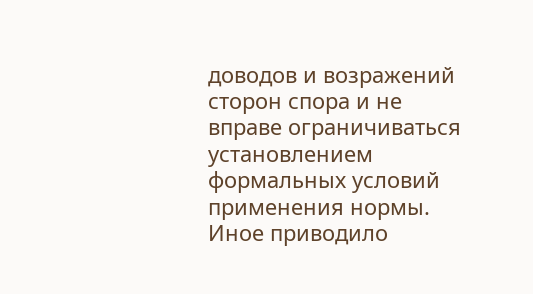доводов и возражений сторон спора и не вправе ограничиваться установлением формальных условий применения нормы. Иное приводило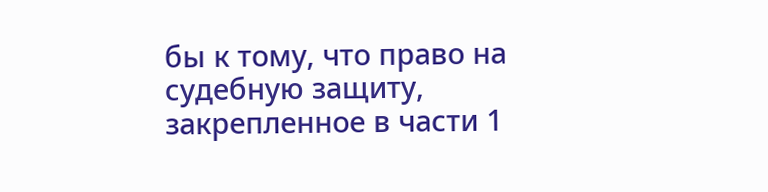бы к тому, что право на судебную защиту, закрепленное в части 1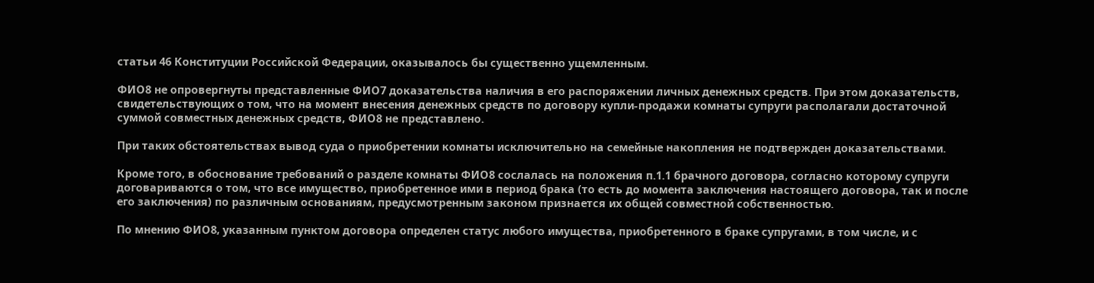статьи 46 Конституции Российской Федерации, оказывалось бы существенно ущемленным.

ФИО8 не опровергнуты представленные ФИО7 доказательства наличия в его распоряжении личных денежных средств. При этом доказательств, свидетельствующих о том, что на момент внесения денежных средств по договору купли-продажи комнаты супруги располагали достаточной суммой совместных денежных средств, ФИО8 не представлено.

При таких обстоятельствах вывод суда о приобретении комнаты исключительно на семейные накопления не подтвержден доказательствами.

Кроме того, в обоснование требований о разделе комнаты ФИО8 сослалась на положения п.1.1 брачного договора, согласно которому супруги договариваются о том, что все имущество, приобретенное ими в период брака (то есть до момента заключения настоящего договора, так и после его заключения) по различным основаниям, предусмотренным законом признается их общей совместной собственностью.

По мнению ФИО8, указанным пунктом договора определен статус любого имущества, приобретенного в браке супругами, в том числе, и с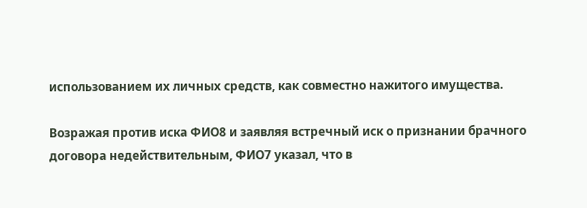использованием их личных средств, как совместно нажитого имущества.

Возражая против иска ФИО8 и заявляя встречный иск о признании брачного договора недействительным, ФИО7 указал, что в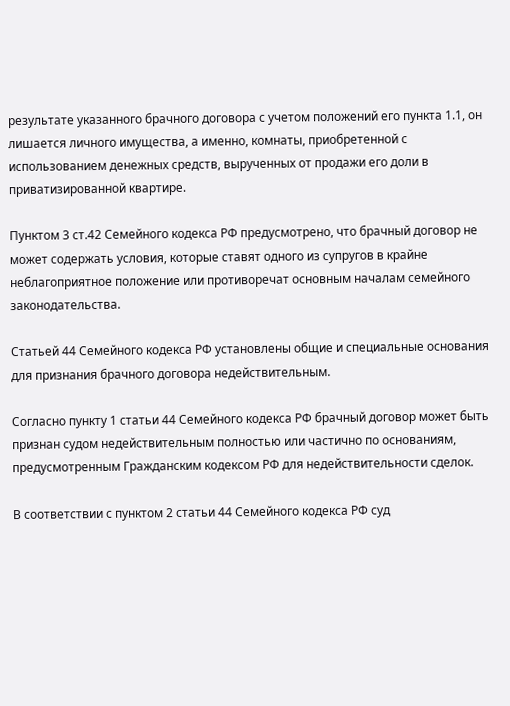результате указанного брачного договора с учетом положений его пункта 1.1, он лишается личного имущества, а именно, комнаты, приобретенной с использованием денежных средств, вырученных от продажи его доли в приватизированной квартире.

Пунктом 3 ст.42 Семейного кодекса РФ предусмотрено, что брачный договор не может содержать условия, которые ставят одного из супругов в крайне неблагоприятное положение или противоречат основным началам семейного законодательства.

Статьей 44 Семейного кодекса РФ установлены общие и специальные основания для признания брачного договора недействительным.

Согласно пункту 1 статьи 44 Семейного кодекса РФ брачный договор может быть признан судом недействительным полностью или частично по основаниям, предусмотренным Гражданским кодексом РФ для недействительности сделок.

В соответствии с пунктом 2 статьи 44 Семейного кодекса РФ суд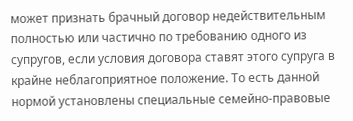может признать брачный договор недействительным полностью или частично по требованию одного из супругов, если условия договора ставят этого супруга в крайне неблагоприятное положение. То есть данной нормой установлены специальные семейно-правовые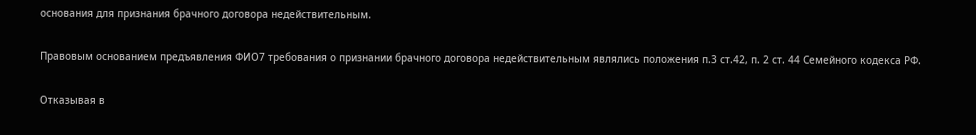основания для признания брачного договора недействительным.

Правовым основанием предъявления ФИО7 требования о признании брачного договора недействительным являлись положения п.3 ст.42, п. 2 ст. 44 Семейного кодекса РФ.

Отказывая в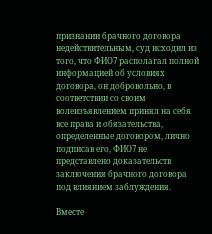признании брачного договора недействительным, суд исходил из того, что ФИО7 располагал полной информацией об условиях договора, он добровольно, в соответствии со своим волеизъявлением принял на себя все права и обязательства, определенные договором, лично подписав его, ФИО7 не представлено доказательств заключения брачного договора под влиянием заблуждения.

Вместе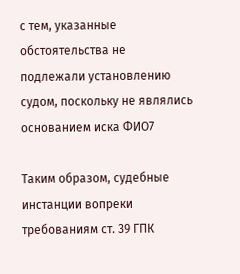с тем, указанные обстоятельства не подлежали установлению судом, поскольку не являлись основанием иска ФИО7

Таким образом, судебные инстанции вопреки требованиям ст. 39 ГПК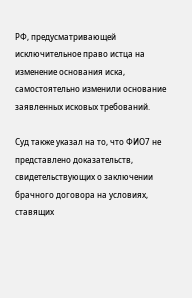РФ, предусматривающей исключительное право истца на изменение основания иска, самостоятельно изменили основание заявленных исковых требований.

Суд также указал на то, что ФИО7 не представлено доказательств, свидетельствующих о заключении брачного договора на условиях, ставящих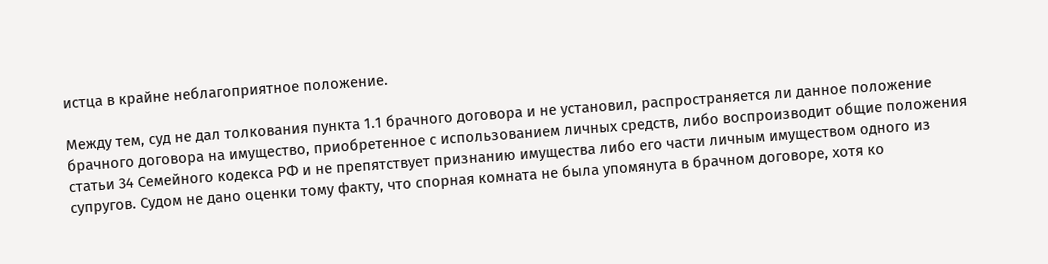истца в крайне неблагоприятное положение.

Между тем, суд не дал толкования пункта 1.1 брачного договора и не установил, распространяется ли данное положение брачного договора на имущество, приобретенное с использованием личных средств, либо воспроизводит общие положения статьи 34 Семейного кодекса РФ и не препятствует признанию имущества либо его части личным имуществом одного из супругов. Судом не дано оценки тому факту, что спорная комната не была упомянута в брачном договоре, хотя ко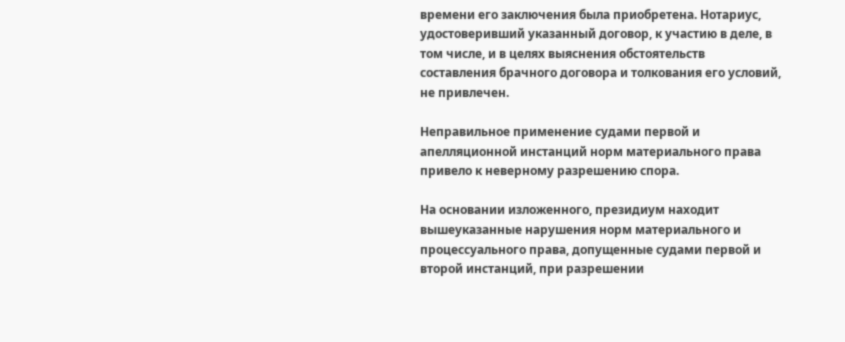времени его заключения была приобретена. Нотариус, удостоверивший указанный договор, к участию в деле, в том числе, и в целях выяснения обстоятельств составления брачного договора и толкования его условий, не привлечен.

Неправильное применение судами первой и апелляционной инстанций норм материального права привело к неверному разрешению спора.

На основании изложенного, президиум находит вышеуказанные нарушения норм материального и процессуального права, допущенные судами первой и второй инстанций, при разрешении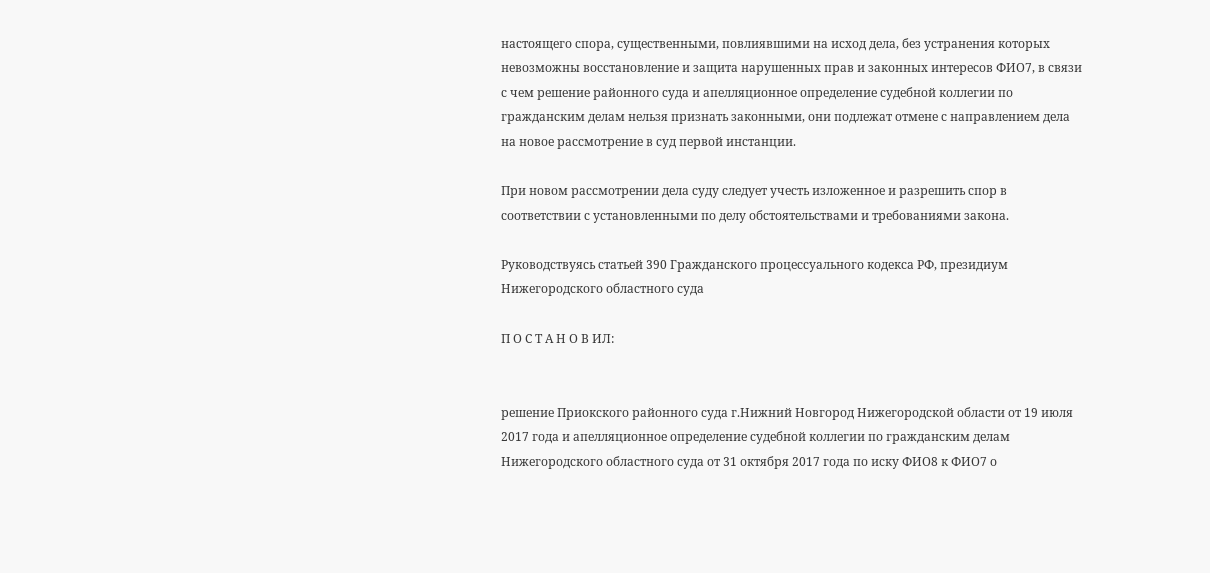настоящего спора, существенными, повлиявшими на исход дела, без устранения которых невозможны восстановление и защита нарушенных прав и законных интересов ФИО7, в связи с чем решение районного суда и апелляционное определение судебной коллегии по гражданским делам нельзя признать законными, они подлежат отмене с направлением дела на новое рассмотрение в суд первой инстанции.

При новом рассмотрении дела суду следует учесть изложенное и разрешить спор в соответствии с установленными по делу обстоятельствами и требованиями закона.

Руководствуясь статьей 390 Гражданского процессуального кодекса РФ, президиум Нижегородского областного суда

П О С Т А Н О В ИЛ:


решение Приокского районного суда г.Нижний Новгород Нижегородской области от 19 июля 2017 года и апелляционное определение судебной коллегии по гражданским делам Нижегородского областного суда от 31 октября 2017 года по иску ФИО8 к ФИО7 о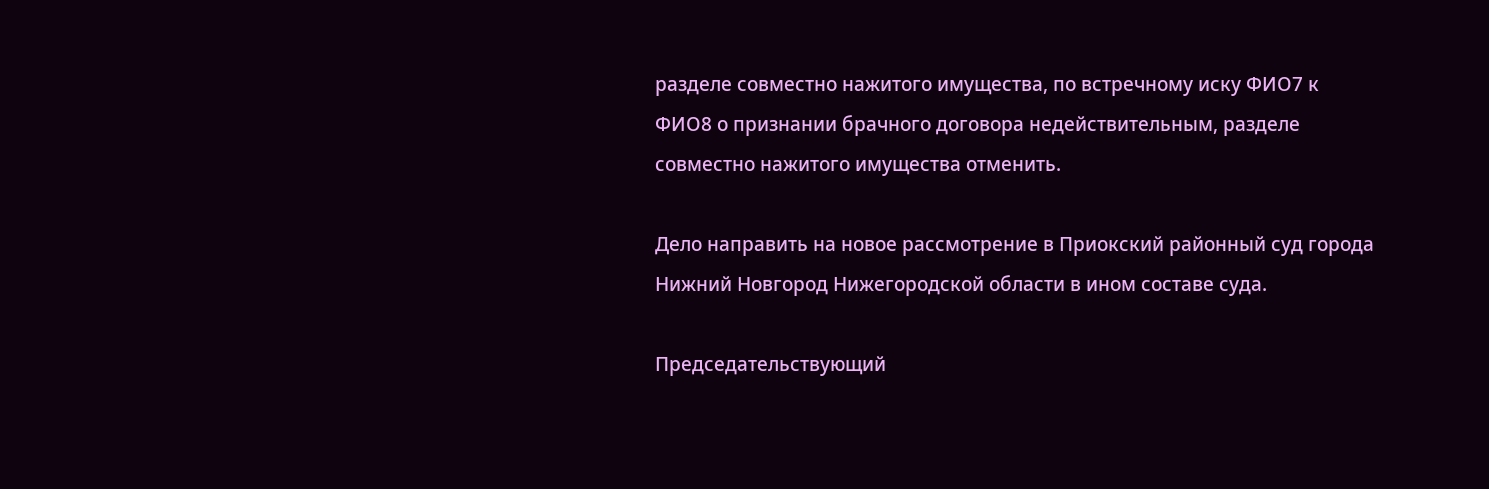разделе совместно нажитого имущества, по встречному иску ФИО7 к ФИО8 о признании брачного договора недействительным, разделе совместно нажитого имущества отменить.

Дело направить на новое рассмотрение в Приокский районный суд города Нижний Новгород Нижегородской области в ином составе суда.

Председательствующий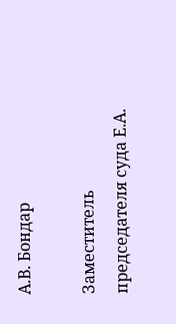А.В. Бондар

Заместитель председателя суда Е.А.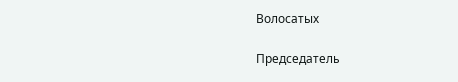Волосатых

Председатель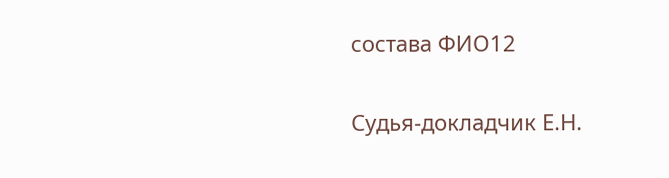состава ФИО12

Судья-докладчик Е.Н.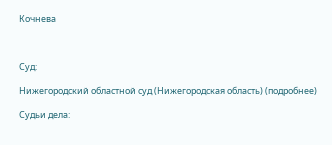Кочнева



Суд:

Нижегородский областной суд (Нижегородская область) (подробнее)

Судьи дела: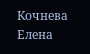Кочнева Елена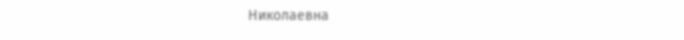Николаевна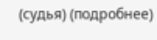(судья) (подробнее)